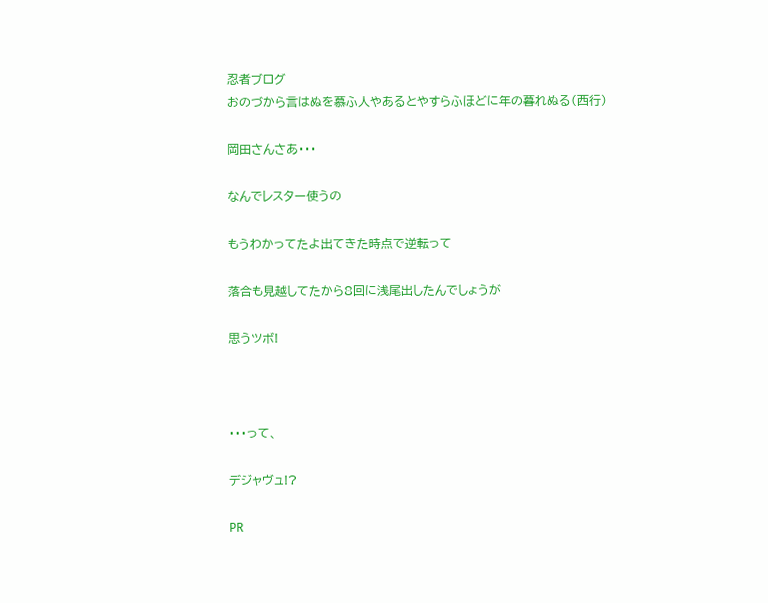忍者ブログ
おのづから言はぬを慕ふ人やあるとやすらふほどに年の暮れぬる(西行)

岡田さんさあ・・・

なんでレスター使うの

もうわかってたよ出てきた時点で逆転って

落合も見越してたから8回に浅尾出したんでしょうが

思うツボ!



・・・って、

デジャヴュ!?

PR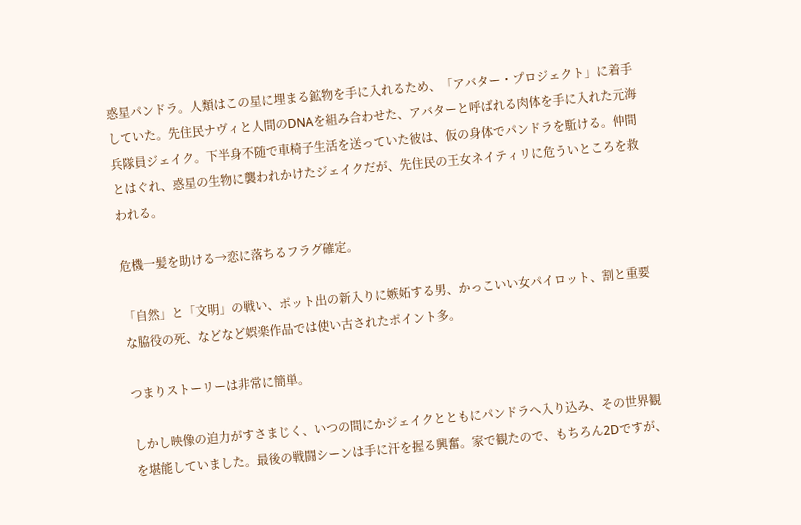惑星パンドラ。人類はこの星に埋まる鉱物を手に入れるため、「アバター・プロジェクト」に着手していた。先住民ナヴィと人間のDNAを組み合わせた、アバターと呼ばれる肉体を手に入れた元海兵隊員ジェイク。下半身不随で車椅子生活を送っていた彼は、仮の身体でパンドラを駈ける。仲間とはぐれ、惑星の生物に襲われかけたジェイクだが、先住民の王女ネイティリに危ういところを救われる。

危機一髪を助ける→恋に落ちるフラグ確定。

「自然」と「文明」の戦い、ポット出の新入りに嫉妬する男、かっこいい女パイロット、割と重要な脇役の死、などなど娯楽作品では使い古されたポイント多。

つまりストーリーは非常に簡単。

しかし映像の迫力がすさまじく、いつの間にかジェイクとともにパンドラへ入り込み、その世界観を堪能していました。最後の戦闘シーンは手に汗を握る興奮。家で観たので、もちろん2Dですが、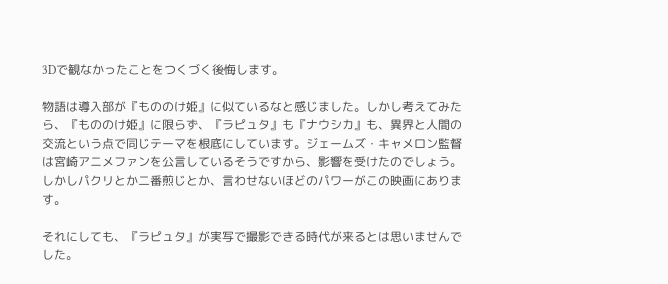3Dで観なかったことをつくづく後悔します。

物語は導入部が『もののけ姫』に似ているなと感じました。しかし考えてみたら、『もののけ姫』に限らず、『ラピュタ』も『ナウシカ』も、異界と人間の交流という点で同じテーマを根底にしています。ジェームズ・キャメロン監督は宮崎アニメファンを公言しているそうですから、影響を受けたのでしょう。しかしパクリとか二番煎じとか、言わせないほどのパワーがこの映画にあります。

それにしても、『ラピュタ』が実写で撮影できる時代が来るとは思いませんでした。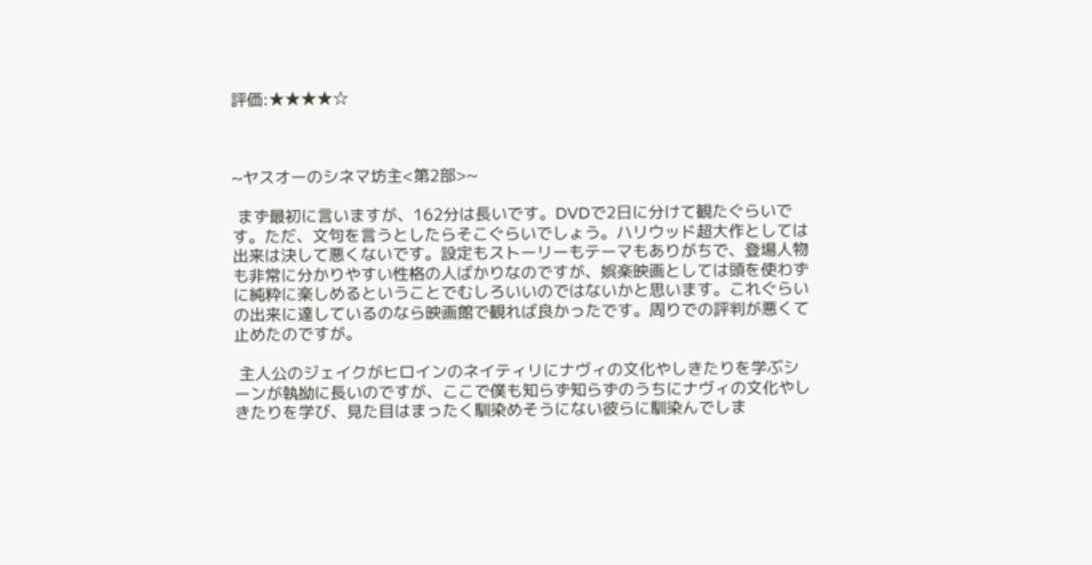評価:★★★★☆



~ヤスオーのシネマ坊主<第2部>~

 まず最初に言いますが、162分は長いです。DVDで2日に分けて観たぐらいです。ただ、文句を言うとしたらそこぐらいでしょう。ハリウッド超大作としては出来は決して悪くないです。設定もストーリーもテーマもありがちで、登場人物も非常に分かりやすい性格の人ばかりなのですが、娯楽映画としては頭を使わずに純粋に楽しめるということでむしろいいのではないかと思います。これぐらいの出来に達しているのなら映画館で観れば良かったです。周りでの評判が悪くて止めたのですが。

 主人公のジェイクがヒロインのネイティリにナヴィの文化やしきたりを学ぶシーンが執拗に長いのですが、ここで僕も知らず知らずのうちにナヴィの文化やしきたりを学び、見た目はまったく馴染めそうにない彼らに馴染んでしま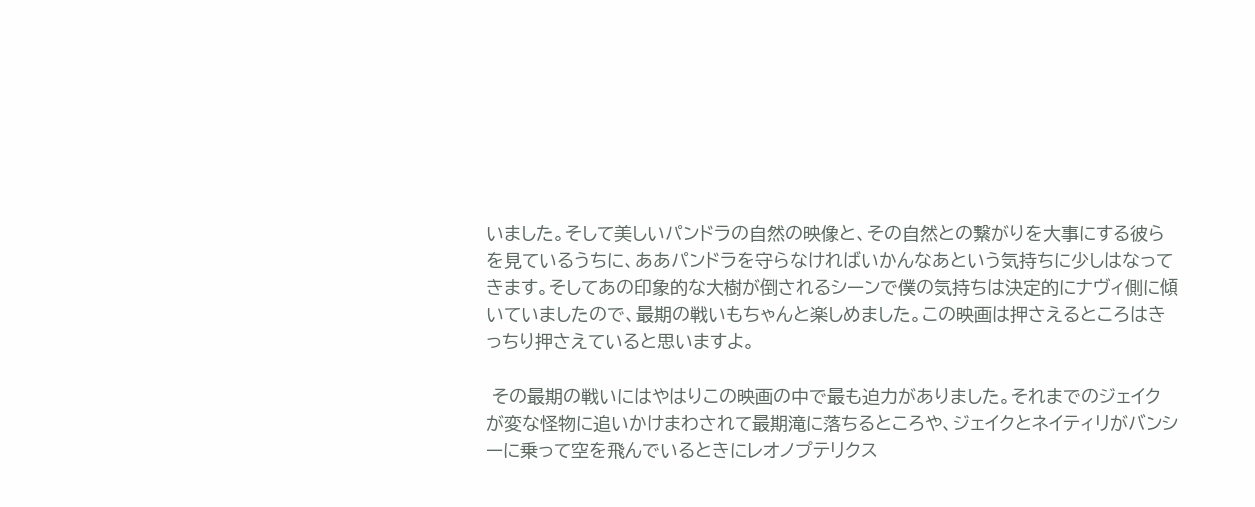いました。そして美しいパンドラの自然の映像と、その自然との繋がりを大事にする彼らを見ているうちに、ああパンドラを守らなければいかんなあという気持ちに少しはなってきます。そしてあの印象的な大樹が倒されるシーンで僕の気持ちは決定的にナヴィ側に傾いていましたので、最期の戦いもちゃんと楽しめました。この映画は押さえるところはきっちり押さえていると思いますよ。

 その最期の戦いにはやはりこの映画の中で最も迫力がありました。それまでのジェイクが変な怪物に追いかけまわされて最期滝に落ちるところや、ジェイクとネイティリがバンシーに乗って空を飛んでいるときにレオノプテリクス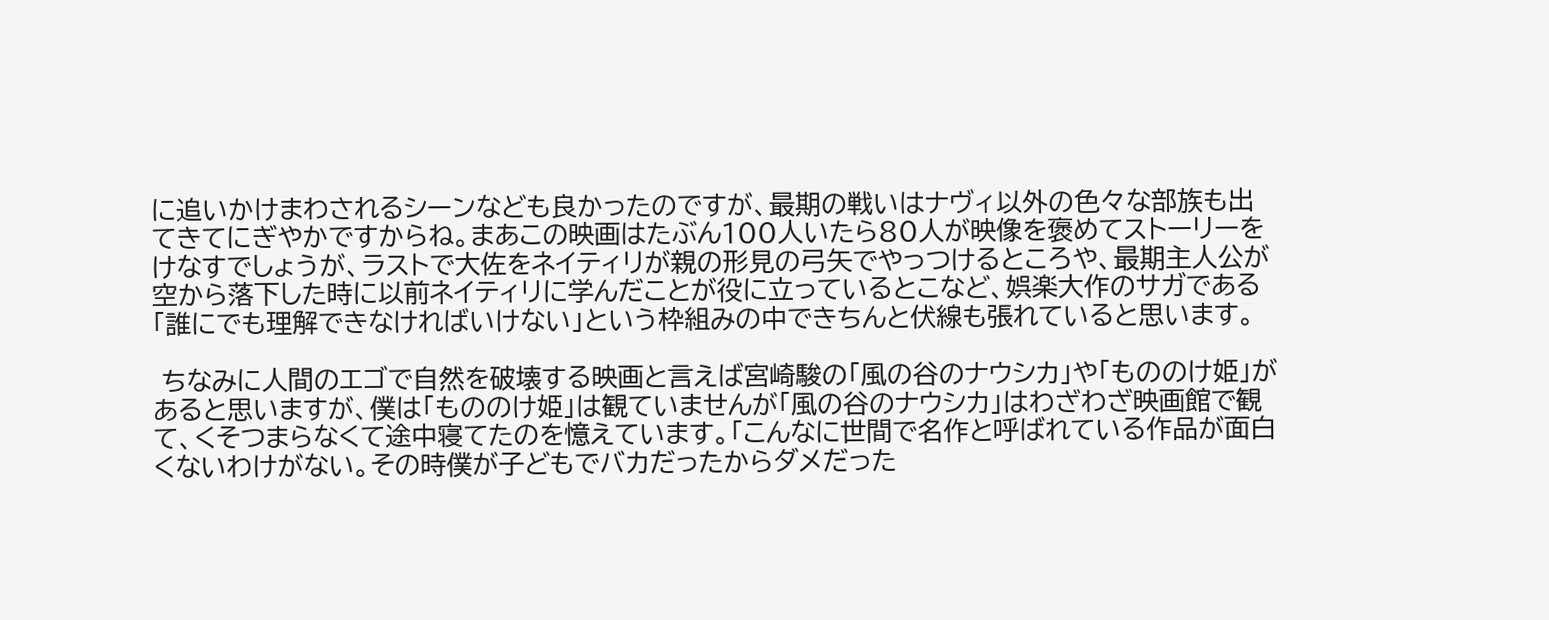に追いかけまわされるシーンなども良かったのですが、最期の戦いはナヴィ以外の色々な部族も出てきてにぎやかですからね。まあこの映画はたぶん100人いたら80人が映像を褒めてストーリーをけなすでしょうが、ラストで大佐をネイティリが親の形見の弓矢でやっつけるところや、最期主人公が空から落下した時に以前ネイティリに学んだことが役に立っているとこなど、娯楽大作のサガである「誰にでも理解できなければいけない」という枠組みの中できちんと伏線も張れていると思います。

 ちなみに人間のエゴで自然を破壊する映画と言えば宮崎駿の「風の谷のナウシカ」や「もののけ姫」があると思いますが、僕は「もののけ姫」は観ていませんが「風の谷のナウシカ」はわざわざ映画館で観て、くそつまらなくて途中寝てたのを憶えています。「こんなに世間で名作と呼ばれている作品が面白くないわけがない。その時僕が子どもでバカだったからダメだった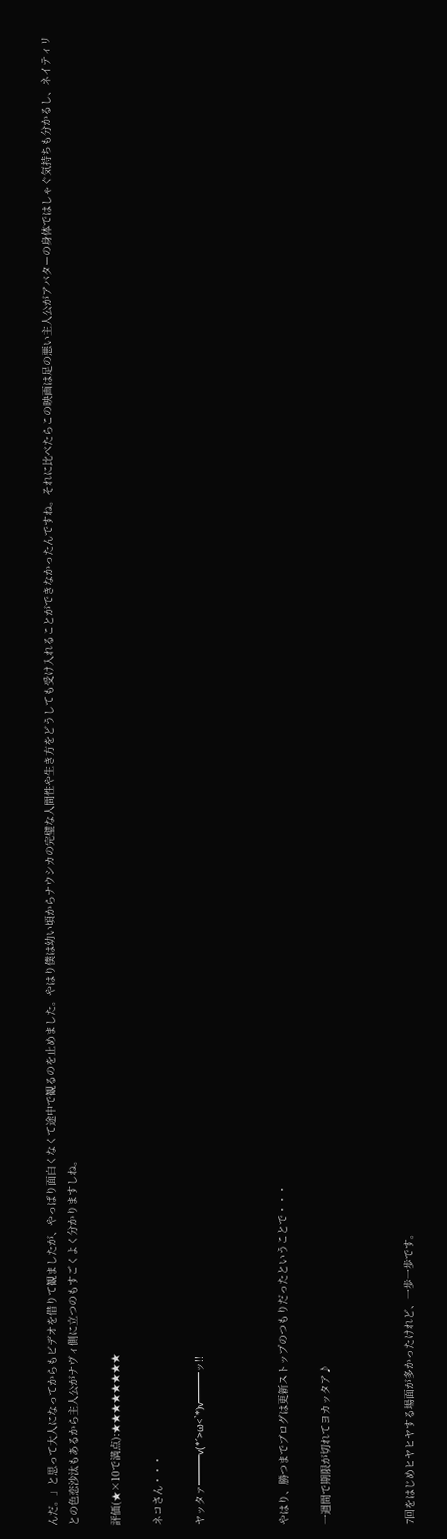んだ。」と思って大人になってからもビデオを借りて観ましたが、やっぱり面白くなくて途中で観るのを止めました。やはり僕は幼い頃からナウシカの完璧な人間性や生き方をどうしても受け入れることができなかったんですね。それに比べたらこの映画は足の悪い主人公がアバターの身体ではしゃぐ気持ちも分かるし、ネイティリとの色恋沙汰もあるから主人公がナヴィ側に立つのもすごくよく分かりますしね。

評価(★×10で満点):★★★★★★★★

ネコさん・・・

ヤッタァ━━━v(*´>ω<`*)v━━━ッ!!



やはり、勝つまでブログは更新ストップのつもりだったということで・・・

一週間で期限が切れてヨカッタア♪



7回をはじめヒヤヒヤする場面が多かったけれど、一歩一歩です。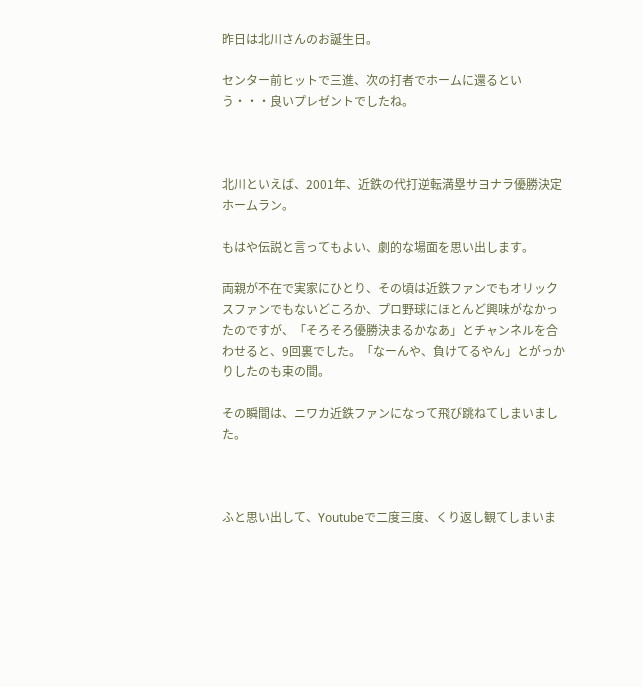昨日は北川さんのお誕生日。

センター前ヒットで三進、次の打者でホームに還るという・・・良いプレゼントでしたね。



北川といえば、2001年、近鉄の代打逆転満塁サヨナラ優勝決定ホームラン。

もはや伝説と言ってもよい、劇的な場面を思い出します。

両親が不在で実家にひとり、その頃は近鉄ファンでもオリックスファンでもないどころか、プロ野球にほとんど興味がなかったのですが、「そろそろ優勝決まるかなあ」とチャンネルを合わせると、9回裏でした。「なーんや、負けてるやん」とがっかりしたのも束の間。

その瞬間は、ニワカ近鉄ファンになって飛び跳ねてしまいました。



ふと思い出して、Youtubeで二度三度、くり返し観てしまいま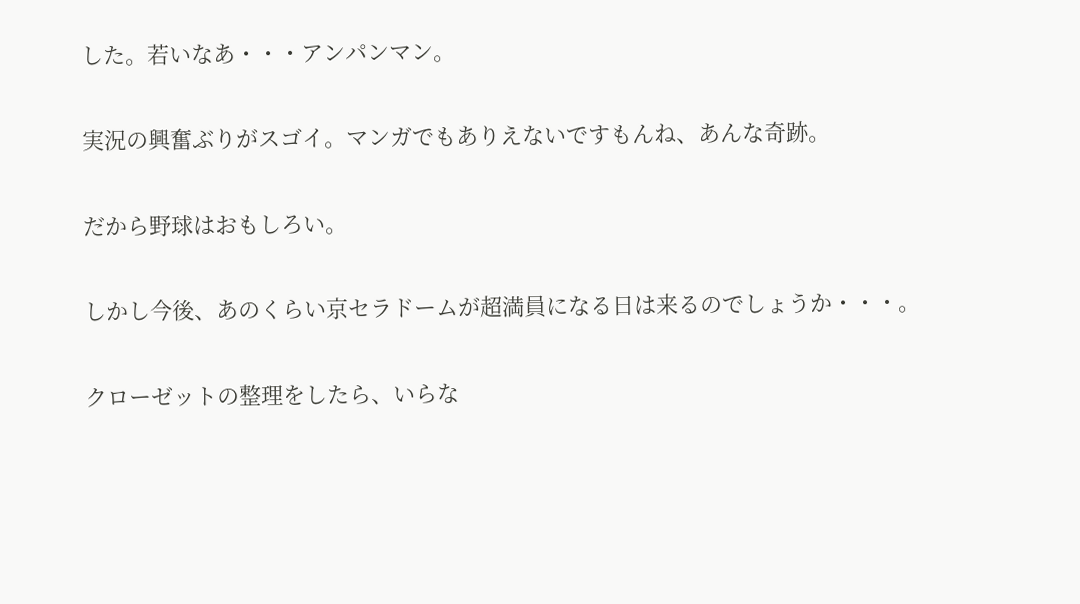した。若いなあ・・・アンパンマン。

実況の興奮ぶりがスゴイ。マンガでもありえないですもんね、あんな奇跡。

だから野球はおもしろい。

しかし今後、あのくらい京セラドームが超満員になる日は来るのでしょうか・・・。

クローゼットの整理をしたら、いらな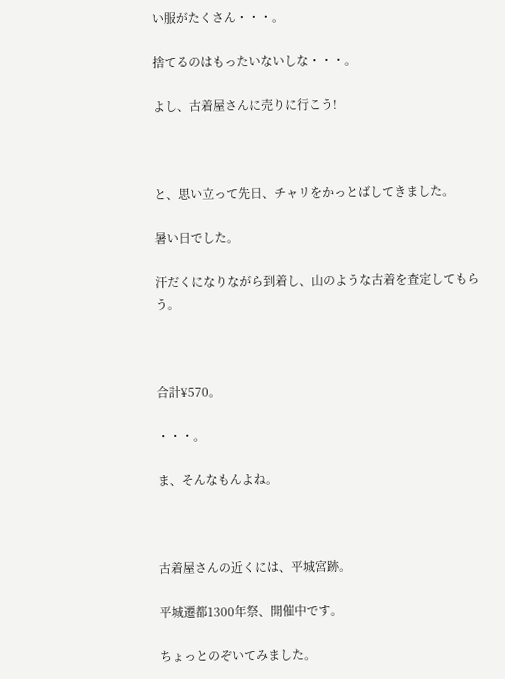い服がたくさん・・・。

捨てるのはもったいないしな・・・。

よし、古着屋さんに売りに行こう!



と、思い立って先日、チャリをかっとばしてきました。

暑い日でした。

汗だくになりながら到着し、山のような古着を査定してもらう。



合計¥570。

・・・。

ま、そんなもんよね。



古着屋さんの近くには、平城宮跡。

平城遷都1300年祭、開催中です。

ちょっとのぞいてみました。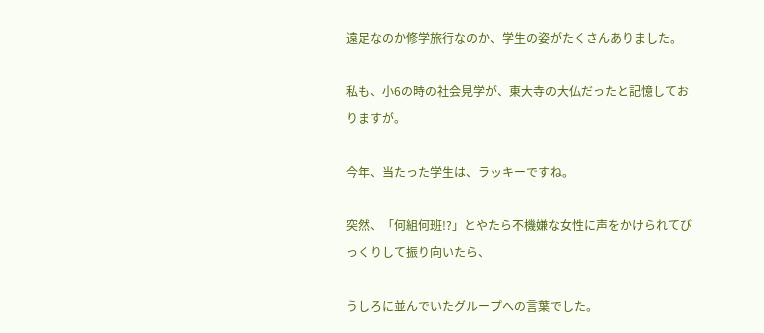遠足なのか修学旅行なのか、学生の姿がたくさんありました。

私も、小6の時の社会見学が、東大寺の大仏だったと記憶しておりますが。

今年、当たった学生は、ラッキーですね。

突然、「何組何班!?」とやたら不機嫌な女性に声をかけられてびっくりして振り向いたら、

うしろに並んでいたグループへの言葉でした。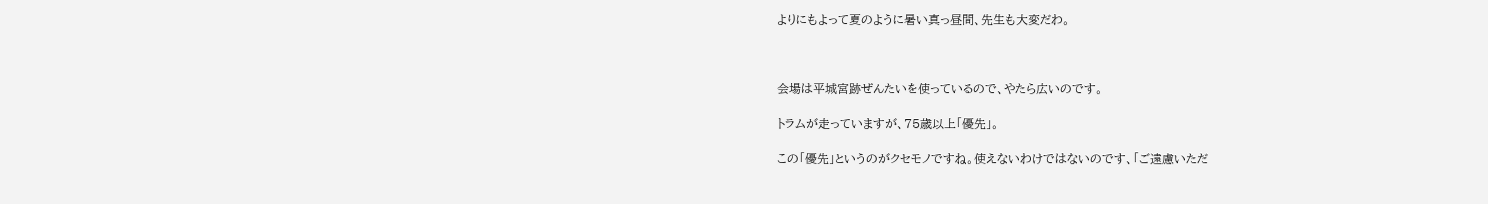よりにもよって夏のように暑い真っ昼間、先生も大変だわ。



会場は平城宮跡ぜんたいを使っているので、やたら広いのです。

トラムが走っていますが、75歳以上「優先」。

この「優先」というのがクセモノですね。使えないわけではないのです、「ご遠慮いただ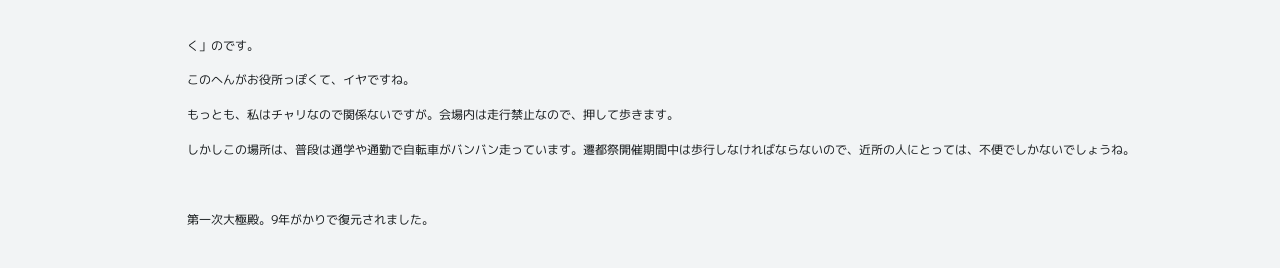く」のです。

このへんがお役所っぽくて、イヤですね。

もっとも、私はチャリなので関係ないですが。会場内は走行禁止なので、押して歩きます。

しかしこの場所は、普段は通学や通勤で自転車がバンバン走っています。遷都祭開催期間中は歩行しなければならないので、近所の人にとっては、不便でしかないでしょうね。



第一次大極殿。9年がかりで復元されました。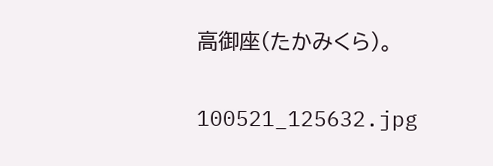高御座(たかみくら)。

100521_125632.jpg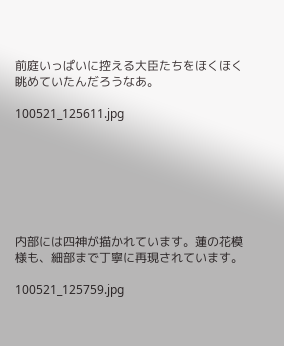前庭いっぱいに控える大臣たちをほくほく眺めていたんだろうなあ。

100521_125611.jpg







内部には四神が描かれています。蓮の花模様も、細部まで丁寧に再現されています。

100521_125759.jpg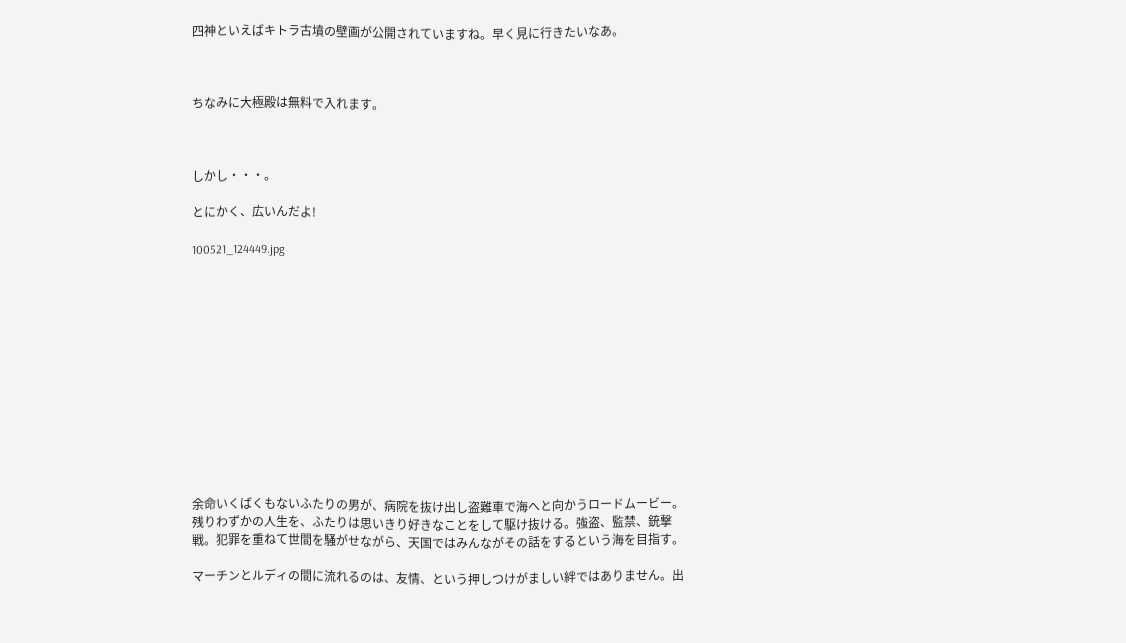四神といえばキトラ古墳の壁画が公開されていますね。早く見に行きたいなあ。



ちなみに大極殿は無料で入れます。



しかし・・・。

とにかく、広いんだよ!

100521_124449.jpg













余命いくばくもないふたりの男が、病院を抜け出し盗難車で海へと向かうロードムービー。残りわずかの人生を、ふたりは思いきり好きなことをして駆け抜ける。強盗、監禁、銃撃戦。犯罪を重ねて世間を騒がせながら、天国ではみんながその話をするという海を目指す。

マーチンとルディの間に流れるのは、友情、という押しつけがましい絆ではありません。出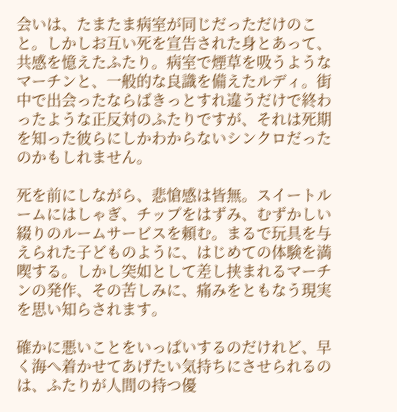会いは、たまたま病室が同じだっただけのこと。しかしお互い死を宣告された身とあって、共感を憶えたふたり。病室で煙草を吸うようなマーチンと、一般的な良識を備えたルディ。街中で出会ったならばきっとすれ違うだけで終わったような正反対のふたりですが、それは死期を知った彼らにしかわからないシンクロだったのかもしれません。

死を前にしながら、悲愴感は皆無。スイートルームにはしゃぎ、チップをはずみ、むずかしい綴りのルームサービスを頼む。まるで玩具を与えられた子どものように、はじめての体験を満喫する。しかし突如として差し挟まれるマーチンの発作、その苦しみに、痛みをともなう現実を思い知らされます。

確かに悪いことをいっぱいするのだけれど、早く海へ着かせてあげたい気持ちにさせられるのは、ふたりが人間の持つ優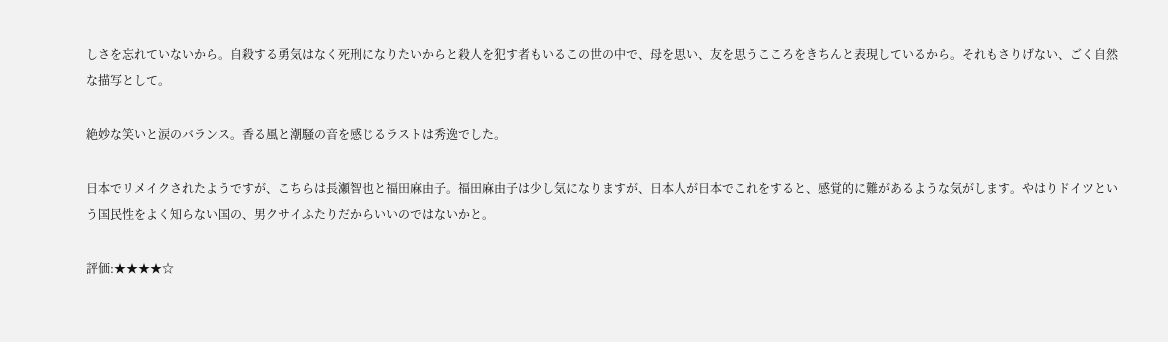しさを忘れていないから。自殺する勇気はなく死刑になりたいからと殺人を犯す者もいるこの世の中で、母を思い、友を思うこころをきちんと表現しているから。それもさりげない、ごく自然な描写として。

絶妙な笑いと涙のバランス。香る風と潮騒の音を感じるラストは秀逸でした。

日本でリメイクされたようですが、こちらは長瀬智也と福田麻由子。福田麻由子は少し気になりますが、日本人が日本でこれをすると、感覚的に難があるような気がします。やはりドイツという国民性をよく知らない国の、男クサイふたりだからいいのではないかと。

評価:★★★★☆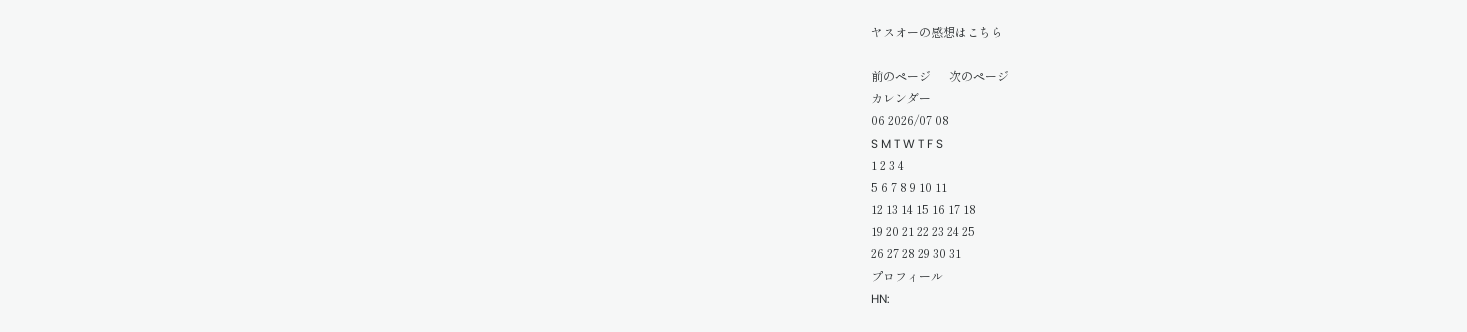ヤスオーの感想はこちら

前のページ      次のページ
カレンダー
06 2026/07 08
S M T W T F S
1 2 3 4
5 6 7 8 9 10 11
12 13 14 15 16 17 18
19 20 21 22 23 24 25
26 27 28 29 30 31
プロフィール
HN: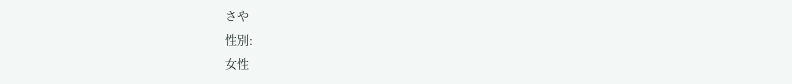さや
性別:
女性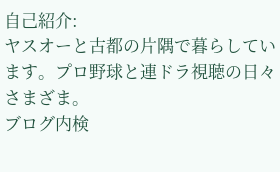自己紹介:
ヤスオーと古都の片隅で暮らしています。プロ野球と連ドラ視聴の日々さまざま。
ブログ内検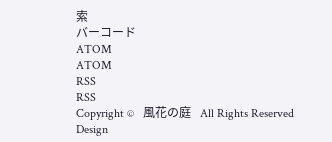索
バーコード
ATOM
ATOM
RSS
RSS
Copyright ©   風花の庭   All Rights Reserved
Design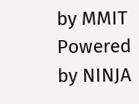by MMIT  Powered by NINJA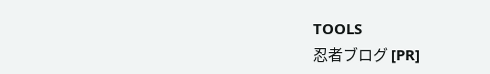TOOLS
忍者ブログ [PR]